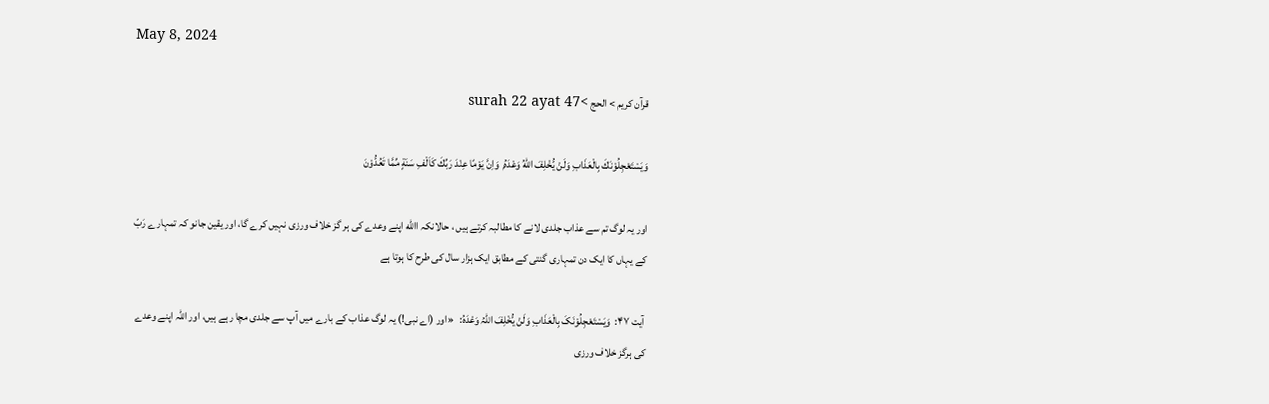May 8, 2024

قرآن کریم > الحج >surah 22 ayat 47

وَيَسْتَعْجِلُوْنَكَ بِالْعَذَابِ وَلَنْ يُّخْلِفَ اللّٰهُ وَعْدَهُ ۭ وَاِنَّ يَوْمًا عِنْدَ رَبِّكَ كَاَلْفِ سَنَةٍ مِّمَّا تَعُدُّوْنَ

اور یہ لوگ تم سے عذاب جلدی لانے کا مطالبہ کرتے ہیں ، حالانکہ االله اپنے وعدے کی ہر گز خلاف ورزی نہیں کرے گا، اور یقین جانو کہ تمہارے رَبّ کے یہاں کا ایک دن تمہاری گنتی کے مطابق ایک ہزار سال کی طرح کا ہوتا ہے

 آیت ۴۷:  وَیَسْتَعْجِلُوْنَکَ بِالْعَذَابِ وَلَنْ یُّخْلِفَ اللّٰہُ وَعْدَہُ:   «اور (اے نبی!) یہ لوگ عذاب کے بارے میں آپ سے جلدی مچا رہے ہیں، اور اللہ اپنے وعدے کی ہرگز خلاف ورزی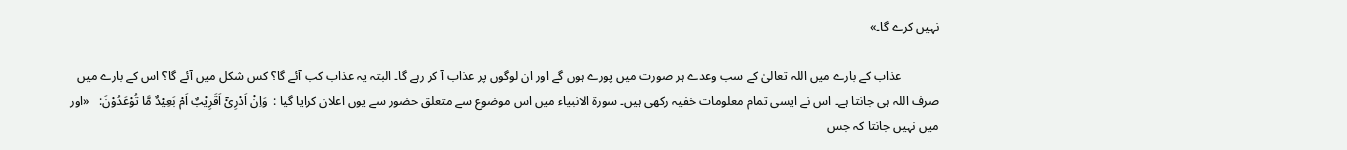نہیں کرے گا۔»

            عذاب کے بارے میں اللہ تعالیٰ کے سب وعدے ہر صورت میں پورے ہوں گے اور ان لوگوں پر عذاب آ کر رہے گا۔ البتہ یہ عذاب کب آئے گا؟ کس شکل میں آئے گا؟ اس کے بارے میں صرف اللہ ہی جانتا ہے۔ اس نے ایسی تمام معلومات خفیہ رکھی ہیں۔ سورۃ الانبیاء میں اس موضوع سے متعلق حضور سے یوں اعلان کرایا گیا :  وَاِنْ اَدْرِیْٓ اَقَرِیْبٌ اَمْ بَعِیْدٌ مَّا تُوْعَدُوْنَ:   «اور میں نہیں جانتا کہ جس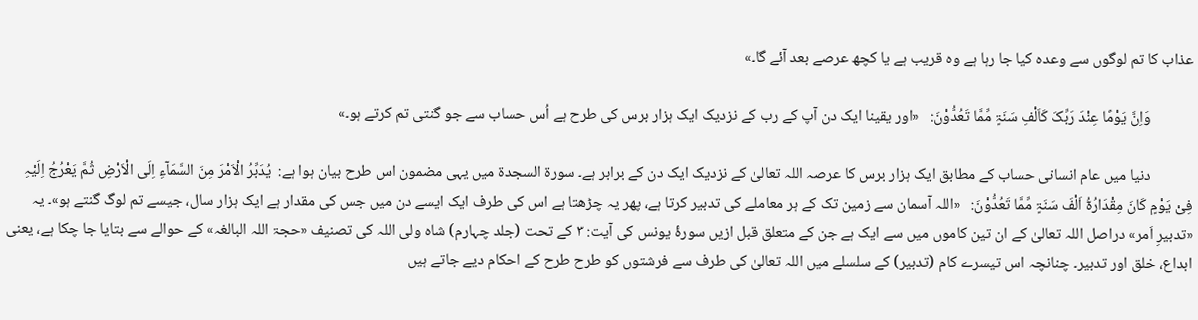عذاب کا تم لوگوں سے وعدہ کیا جا رہا ہے وہ قریب ہے یا کچھ عرصے بعد آئے گا۔»

            وَاِنَّ یَوْمًا عِنْدَ رَبِّکَ کَاَلْفِ سَنَۃٍ مِّمَّا تَعُدُّوْنَ:   «اور یقینا ایک دن آپ کے رب کے نزدیک ایک ہزار برس کی طرح ہے اُس حساب سے جو گنتی تم کرتے ہو۔»

            دنیا میں عام انسانی حساب کے مطابق ایک ہزار برس کا عرصہ اللہ تعالیٰ کے نزدیک ایک دن کے برابر ہے۔ سورۃ السجدۃ میں یہی مضمون اس طرح بیان ہوا ہے:  یُدَبِّرُ الْاَمْرَ مِنَ السَّمَآءِ اِلَی الْاَرْضِ ثُمَّ یَعْرُجُ اِلَیْہِ فِیْ یَوْمٍ کَانَ مِقْدَارُہُٓ اَلْفَ سَنَۃٍ مِّمَّا تَعُدُّوْنَ:   «اللہ آسمان سے زمین تک کے ہر معاملے کی تدبیر کرتا ہے، پھر یہ چڑھتا ہے اس کی طرف ایک ایسے دن میں جس کی مقدار ہے ایک ہزار سال، جیسے تم لوگ گنتے ہو»۔ یہ «تدبیرِ اَمر» دراصل اللہ تعالیٰ کے ان تین کاموں میں سے ایک ہے جن کے متعلق قبل ازیں سورۂ یونس کی آیت: ۳ کے تحت (جلد چہارم) شاہ ولی اللہ کی تصنیف «حجۃ اللہ البالغہ» کے حوالے سے بتایا جا چکا ہے، یعنی ابداع، خلق اور تدبیر۔ چنانچہ اس تیسرے کام (تدبیر) کے سلسلے میں اللہ تعالیٰ کی طرف سے فرشتوں کو طرح طرح کے احکام دیے جاتے ہیں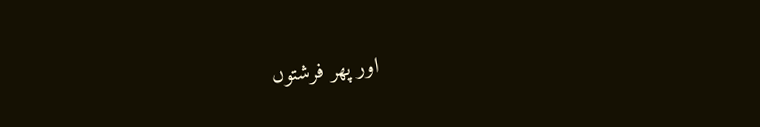اور پھر فرشتوں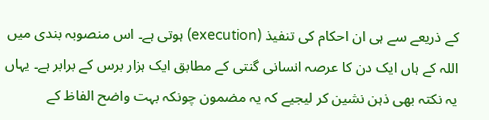کے ذریعے سے ہی ان احکام کی تنفیذ (execution) ہوتی ہے۔ اس منصوبہ بندی میں اللہ کے ہاں ایک دن کا عرصہ انسانی گنتی کے مطابق ایک ہزار برس کے برابر ہے۔ یہاں یہ نکتہ بھی ذہن نشین کر لیجیے کہ یہ مضمون چونکہ بہت واضح الفاظ کے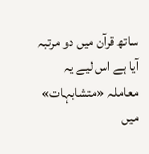ساتھ قرآن میں دو مرتبہ آیا ہے اس لیے یہ معاملہ «متشابہات» میں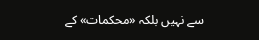سے نہیں بلکہ «محکمات» کے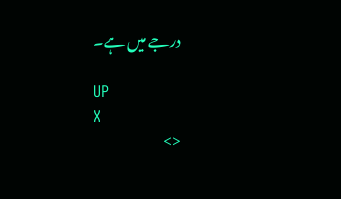درجے میں ہے۔

UP
X
<>